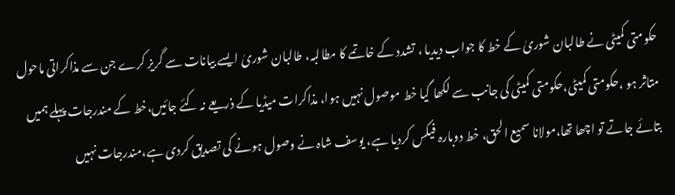حکومتی کمیٹی نے طالبان شوریٰ کے خط کا جواب دیدیا ، تشدد کے خاتمے کا مطالبہ، طالبان شوریٰ ایسے بیانات سے گریز کرے جن سے مذاکراتی ماحول متاثر ہو ،حکومتی کمیٹی،حکومتی کمیٹی کی جانب سے لکھا گیا خط موصول نہیں ہوا، مذاکرات میڈیا کے ذریعے نہ کئے جائیں،خط کے مندرجات پہلے ہمیں بتائے جاتے تو اچھا تھا،مولانا سمیع الحق، خط دوبارہ فیکس کردیا ہے، یوسف شاہ نے وصول ہونے کی تصدیق کردی ہے،مندرجات نہیں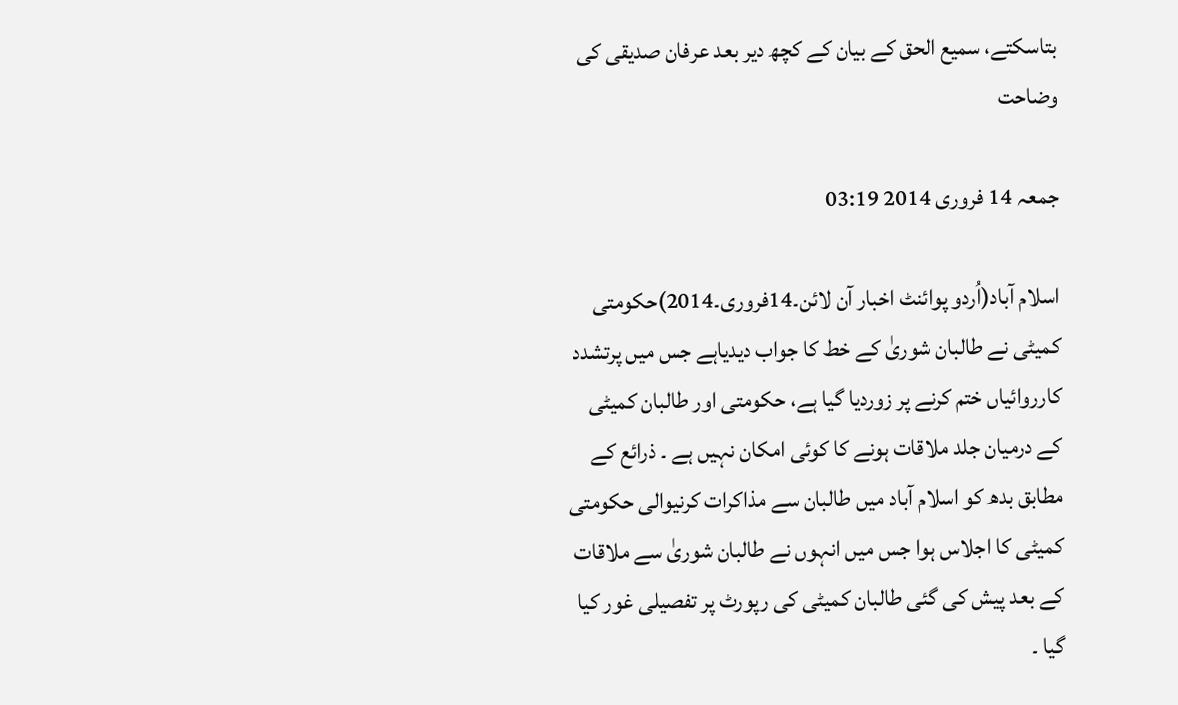بتاسکتے، سمیع الحق کے بیان کے کچھ دیر بعد عرفان صدیقی کی وضاحت

جمعہ 14 فروری 2014 03:19

اسلام آباد(اُردو پوائنٹ اخبار آن لائن۔14فروری۔2014)حکومتی کمیٹی نے طالبان شوریٰ کے خط کا جواب دیدیاہے جس میں پرتشدد کارروائیاں ختم کرنے پر زوردیا گیا ہے، حکومتی اور طالبان کمیٹی کے درمیان جلد ملاقات ہونے کا کوئی امکان نہیں ہے ۔ ذرائع کے مطابق بدھ کو اسلام آباد میں طالبان سے مذاکرات کرنیوالی حکومتی کمیٹی کا اجلاس ہوا جس میں انہوں نے طالبان شوریٰ سے ملاقات کے بعد پیش کی گئی طالبان کمیٹی کی رپورٹ پر تفصیلی غور کیا گیا ۔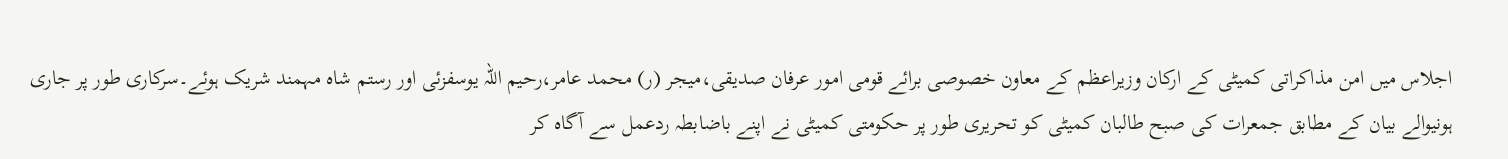اجلاس میں امن مذاکراتی کمیٹی کے ارکان وزیراعظم کے معاون خصوصی برائے قومی امور عرفان صدیقی،میجر (ر) محمد عامر،رحیم اللہ یوسفزئی اور رستم شاہ مہمند شریک ہوئے۔سرکاری طور پر جاری ہونیوالے بیان کے مطابق جمعرات کی صبح طالبان کمیٹی کو تحریری طور پر حکومتی کمیٹی نے اپنے باضابطہ ردعمل سے آگاہ کر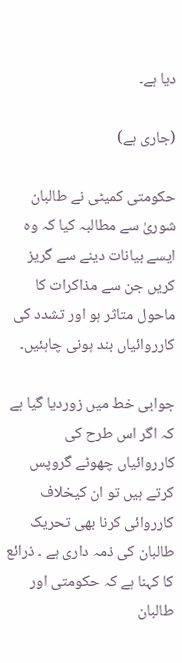دیا ہے۔

(جاری ہے)

حکومتی کمیٹی نے طالبان شوریٰ سے مطالبہ کیا کہ وہ ایسے بیانات دینے سے گریز کریں جن سے مذاکرات کا ماحول متاثر ہو اور تشدد کی کارروائیاں بند ہونی چاہئیں۔

جوابی خط میں زوردیا گیا ہے کہ اگر اس طرح کی کارروائیاں چھوٹے گروپس کرتے ہیں تو ان کیخلاف کارروائی کرنا بھی تحریک طالبان کی ذمہ داری ہے ۔ ذرائع کا کہنا ہے کہ حکومتی اور طالبان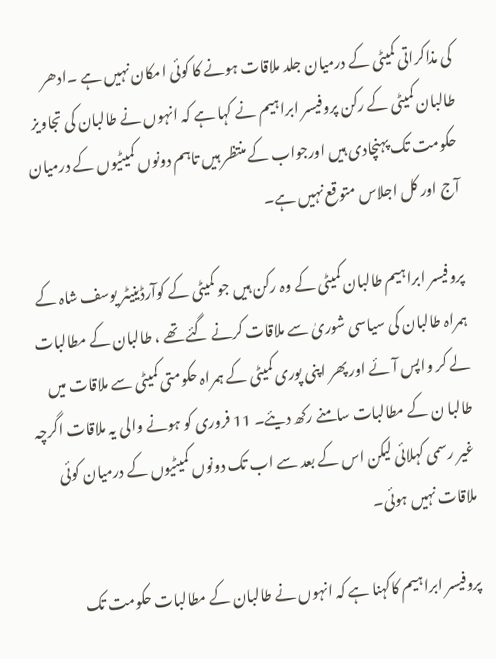کی مذاکراتی کمیٹی کے درمیان جلد ملاقات ہونے کا کوئی امکان نہیں ہے ۔ادھر طالبان کمیٹی کے رکن پروفیسر ابراہیم نے کہا ہے کہ انہوں نے طالبان کی تجاویز حکومت تک پہنچادی ہیں اورجواب کے منتظر ہیں تاہم دونوں کمیٹیوں کے درمیان آج اور کل اجلاس متوقع نہیں ہے۔

پروفیسر ابراہیم طالبان کمیٹی کے وہ رکن ہیں جو کمیٹی کے کوآرڈینیٹر یوسف شاہ کے ہمراہ طالبان کی سیاسی شوریٰ سے ملاقات کرنے گئے تھے ، طالبان کے مطالبات لے کر واپس آئے اور پھر اپنی پوری کمیٹی کے ہمراہ حکومتی کمیٹی سے ملاقات میں طالبا ن کے مطالبات سامنے رکھ دیئے۔ 11 فروری کو ہونے والی یہ ملاقات اگرچہ غیر رسمی کہلائی لیکن اس کے بعد سے اب تک دونوں کمیٹیوں کے درمیان کوئی ملاقات نہیں ہوئی۔

پروفیسر ابراہیم کاکہنا ہے کہ انہوں نے طالبان کے مطالبات حکومت تک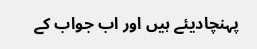پہنچادیئے ہیں اور اب جواب کے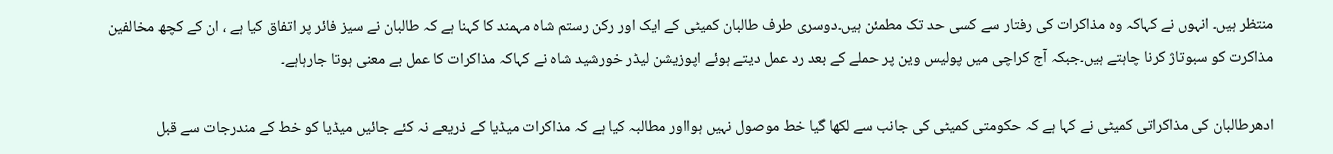منتظر ہیں۔ انہوں نے کہاکہ وہ مذاکرات کی رفتار سے کسی حد تک مطمئن ہیں۔دوسری طرف طالبان کمیٹی کے ایک اور رکن رستم شاہ مہمند کا کہنا ہے کہ طالبان نے سیز فائر پر اتفاق کیا ہے ، ان کے کچھ مخالفین مذاکرت کو سبوتاژ کرنا چاہتے ہیں۔جبکہ آج کراچی میں پولیس وین پر حملے کے بعد رد عمل دیتے ہوئے اپوزیشن لیڈر خورشید شاہ نے کہاکہ مذاکرات کا عمل بے معنی ہوتا جارہاہے۔

ادھرطالبان کی مذاکراتی کمیٹی نے کہا ہے کہ حکومتی کمیٹی کی جانب سے لکھا گیا خط موصول نہیں ہوااور مطالبہ کیا ہے کہ مذاکرات میڈیا کے ذریعے نہ کئے جائیں میڈیا کو خط کے مندرجات سے قبل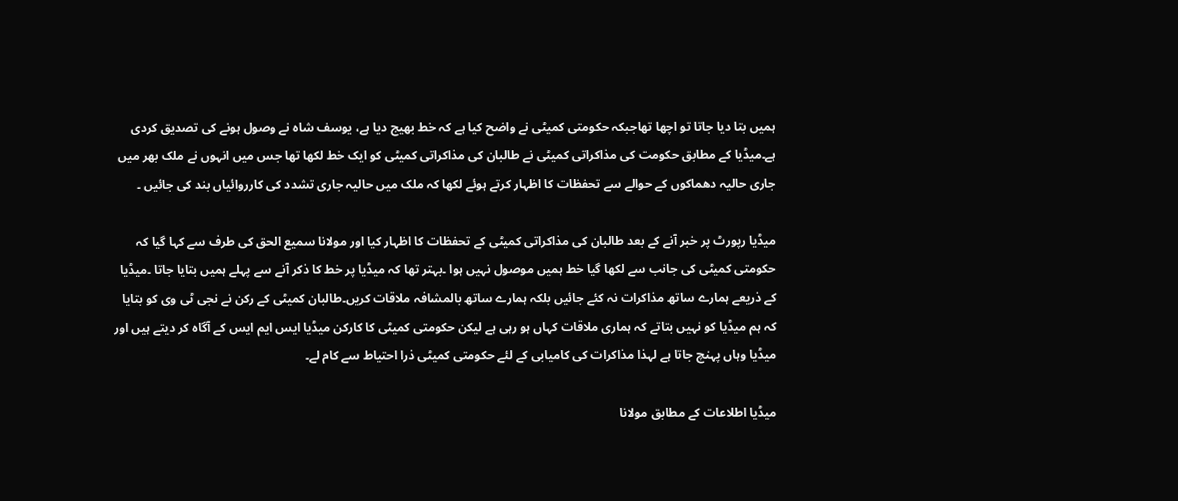ہمیں بتا دیا جاتا تو اچھا تھاجبکہ حکومتی کمیٹی نے واضح کیا ہے کہ خط بھیج دیا ہے، یوسف شاہ نے وصول ہونے کی تصدیق کردی ہے۔میڈیا کے مطابق حکومت کی مذاکراتی کمیٹی نے طالبان کی مذاکراتی کمیٹی کو ایک خط لکھا تھا جس میں انہوں نے ملک بھر میں جاری حالیہ دھماکوں کے حوالے سے تحفظات کا اظہار کرتے ہوئے لکھا کہ ملک میں حالیہ جاری تشدد کی کارروائیاں بند کی جائیں ۔

میڈیا رپورٹ پر خبر آنے کے بعد طالبان کی مذاکراتی کمیٹی کے تحفظات کا اظہار کیا اور مولانا سمیع الحق کی طرف سے کہا گیا کہ حکومتی کمیٹی کی جانب سے لکھا گیا خط ہمیں موصول نہیں ہوا ۔بہتر تھا کہ میڈیا پر خط کا ذکر آنے سے پہلے ہمیں بتایا جاتا ۔میڈیا کے ذریعے ہمارے ساتھ مذاکرات نہ کئے جائیں بلکہ ہمارے ساتھ بالمشافہ ملاقات کریں۔طالبان کمیٹی کے رکن نے نجی ٹی وی کو بتایا کہ ہم میڈیا کو نہیں بتاتے کہ ہماری ملاقات کہاں ہو رہی ہے لیکن حکومتی کمیٹی کا کارکن میڈیا ایس ایم ایس کے آگاہ کر دیتے ہیں اور میڈیا وہاں پہنچ جاتا ہے لہذا مذاکرات کی کامیابی کے لئے حکومتی کمیٹی ذرا احتیاط سے کام لے۔

میڈیا اطلاعات کے مطابق مولانا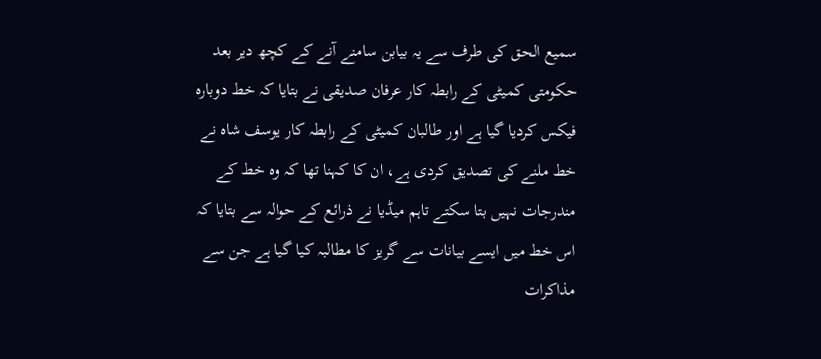سمیع الحق کی طرف سے یہ بیابن سامنے آنے کے کچھ دیر بعد حکومتی کمیٹی کے رابطہ کار عرفان صدیقی نے بتایا کہ خط دوبارہ فیکس کردیا گیا ہے اور طالبان کمیٹی کے رابطہ کار یوسف شاہ نے خط ملنے کی تصدیق کردی ہے، ان کا کہنا تھا کہ وہ خط کے مندرجات نہیں بتا سکتے تاہم میڈیا نے ذرائع کے حوالہ سے بتایا کہ اس خط میں ایسے بیانات سے گریز کا مطالبہ کیا گیا ہے جن سے مذاکرات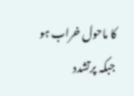کا ماحول خراب ہو جبکہ پرتشدد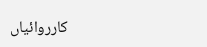کارروائیاں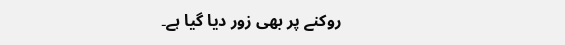روکنے پر بھی زور دیا گیا ہے۔